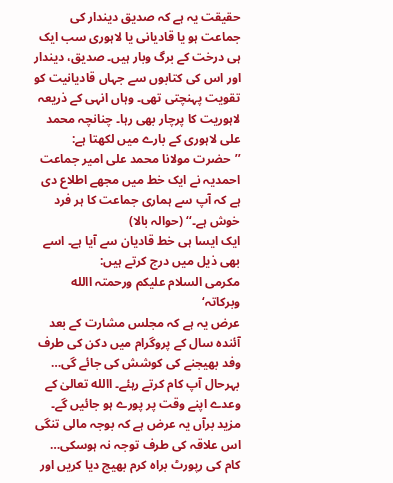حقیقت یہ ہے کہ صدیق دیندار کی جماعت ہو یا قادیانی یا لاہوری سب ایک ہی درخت کے برگ وبار ہیں۔ صدیق، دیندار اور اس کی کتابوں سے جہاں قادیانیت کو تقویت پہنچتی تھی۔ وہاں انہی کے ذریعہ لاہوریت کا پرچار بھی رہا۔ چنانچہ محمد علی لاہوری کے بارے میں لکھتا ہے: ’’حضرت مولانا محمد علی امیر جماعت احمدیہ نے ایک خط میں مجھے اطلاع دی ہے کہ آپ سے ہماری جماعت کا ہر فرد خوش ہے۔‘‘ (حوالہ بالا)
ایک ایسا ہی خط قادیان سے آیا ہے۔ اسے بھی ذیل میں درج کرتے ہیں:
مکرمی السلام علیکم ورحمتہ االله وبرکاتہ‘
عرض یہ ہے کہ مجلس مشارت کے بعد آئندہ سال کے پروگرام میں دکن کی طرف وفد بھیجنے کی کوشش کی جائے گی… بہرحال آپ کام کرتے رہئے۔ االله تعالیٰ کے وعدے اپنے وقت پر پورے ہو جائیں گے۔ مزید برآں یہ عرض ہے کہ بوجہ مالی تنگی اس علاقہ کی طرف توجہ نہ ہوسکی… کام کی رپورٹ براہ کرم بھیج دیا کریں اور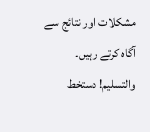مشکلات اور نتائج سے آگاہ کرتے رہیں۔
والتسلیم! دستخط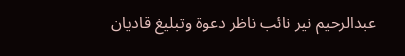عبدالرحیم نیر نائب ناظر دعوۃ وتبلیغ قادیان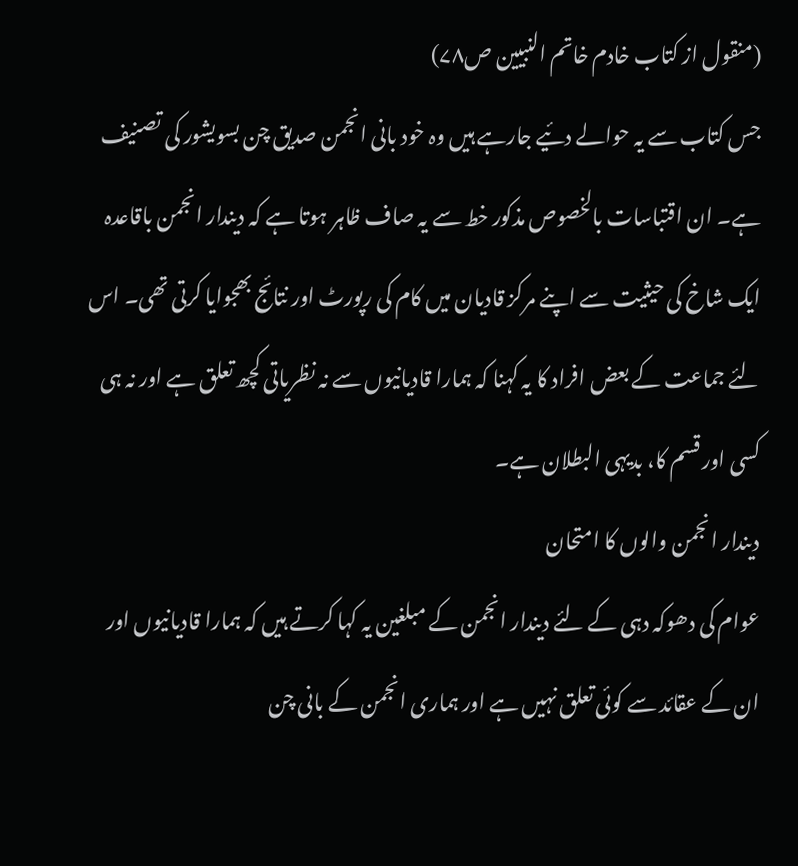(منقول از کتاب خادم خاتم النبیین ص۷۸)
جس کتاب سے یہ حوالے دئیے جارہے ہیں وہ خود بانی انجمن صدیق چن بسویشور کی تصنیف ہے۔ ان اقتباسات بالخصوص مذکور خط سے یہ صاف ظاہر ہوتا ہے کہ دیندار انجمن باقاعدہ ایک شاخ کی حیثیت سے اپنے مرکز قادیان میں کام کی رپورٹ اور نتائج بھجوایا کرتی تھی۔ اس لئے جماعت کے بعض افراد کا یہ کہنا کہ ہمارا قادیانیوں سے نہ نظریاتی کچھ تعلق ہے اور نہ ہی کسی اور قسم کا، بدیہی البطلان ہے۔
دیندار انجمن والوں کا امتحان
عوام کی دھوکہ دہی کے لئے دیندار انجمن کے مبلغین یہ کہا کرتے ہیں کہ ہمارا قادیانیوں اور ان کے عقائد سے کوئی تعلق نہیں ہے اور ہماری انجمن کے بانی چن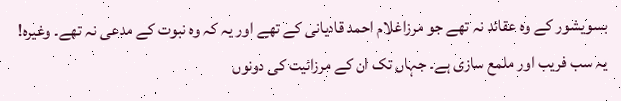بسویشور کے وہ عقائد نہ تھے جو مرزاغلام احمد قادیانی کے تھے اور یہ کہ وہ نبوت کے مدعی نہ تھے۔ وغیرہ!
یہ سب فریب اور ملمع سازی ہے۔ جہاں تک ان کے مرزائیت کی دونوں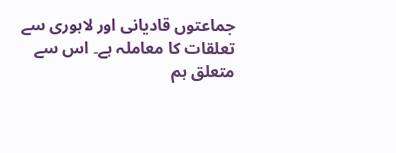جماعتوں قادیانی اور لاہوری سے تعلقات کا معاملہ ہے۔ اس سے متعلق ہم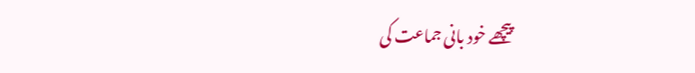پیچھے خود بانی جماعت کی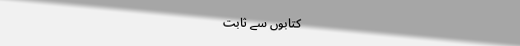کتابوں سے ثابت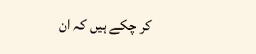کر چکے ہیں کہ ان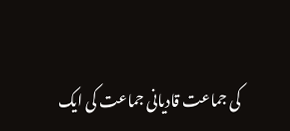کی جماعت قادیانی جماعت کی ایک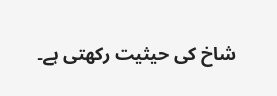شاخ کی حیثیت رکھتی ہے۔